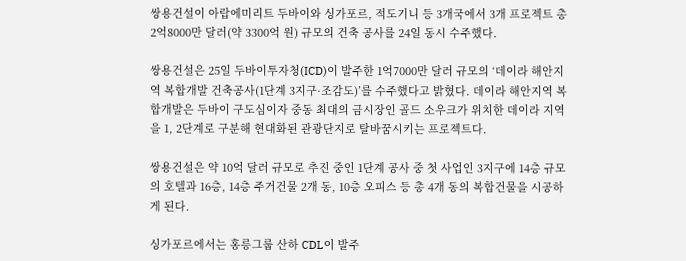쌍용건설이 아랍에미리트 두바이와 싱가포르, 적도기니 등 3개국에서 3개 프로젝트 총 2억8000만 달러(약 3300억 원) 규모의 건축 공사를 24일 동시 수주했다.

쌍용건설은 25일 두바이투자청(ICD)이 발주한 1억7000만 달러 규모의 ‘데이라 해안지역 복합개발 건축공사(1단계 3지구·조감도)’를 수주했다고 밝혔다. 데이라 해안지역 복합개발은 두바이 구도심이자 중동 최대의 금시장인 골드 소우크가 위치한 데이라 지역을 1, 2단계로 구분해 현대화된 관광단지로 탈바꿈시키는 프로젝트다.

쌍용건설은 약 10억 달러 규모로 추진 중인 1단계 공사 중 첫 사업인 3지구에 14층 규모의 호텔과 16층, 14층 주거건물 2개 동, 10층 오피스 등 총 4개 동의 복합건물을 시공하게 된다.

싱가포르에서는 홍릉그룹 산하 CDL이 발주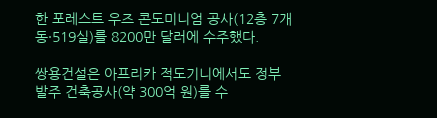한 포레스트 우즈 콘도미니엄 공사(12층 7개 동·519실)를 8200만 달러에 수주했다.

쌍용건설은 아프리카 적도기니에서도 정부 발주 건축공사(약 300억 원)를 수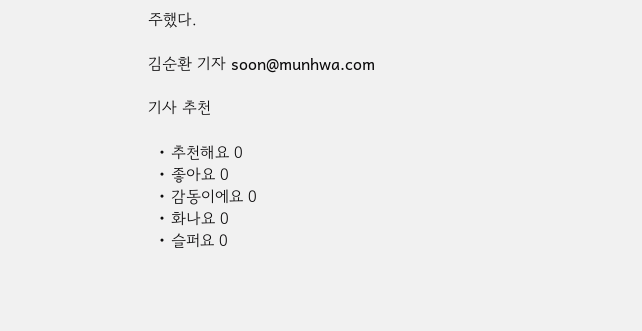주했다.

김순환 기자 soon@munhwa.com

기사 추천

  • 추천해요 0
  • 좋아요 0
  • 감동이에요 0
  • 화나요 0
  • 슬퍼요 0